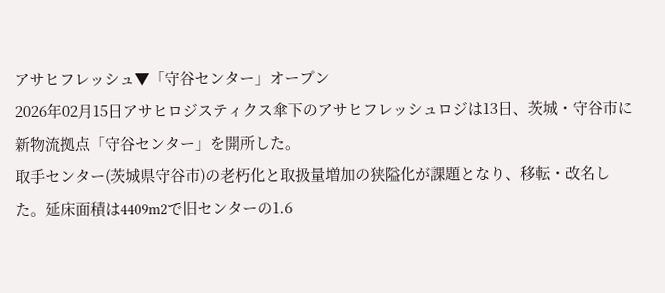アサヒフレッシュ▼「守谷センター」オープン
2026年02月15日アサヒロジスティクス傘下のアサヒフレッシュロジは13日、茨城・守谷市に新物流拠点「守谷センター」を開所した。
取手センター(茨城県守谷市)の老朽化と取扱量増加の狭隘化が課題となり、移転・改名した。延床面積は4409m2で旧センターの1.6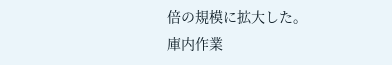倍の規模に拡大した。
庫内作業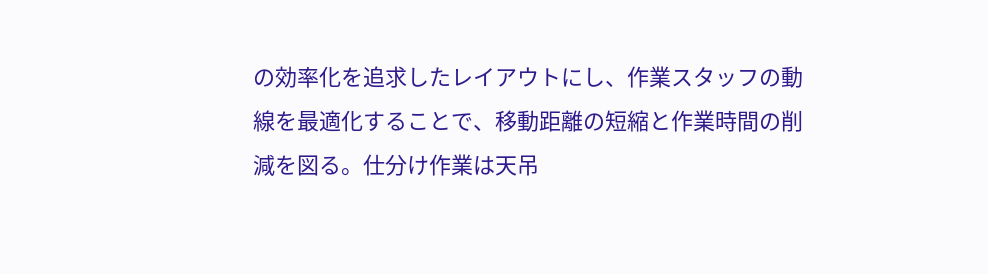の効率化を追求したレイアウトにし、作業スタッフの動線を最適化することで、移動距離の短縮と作業時間の削減を図る。仕分け作業は天吊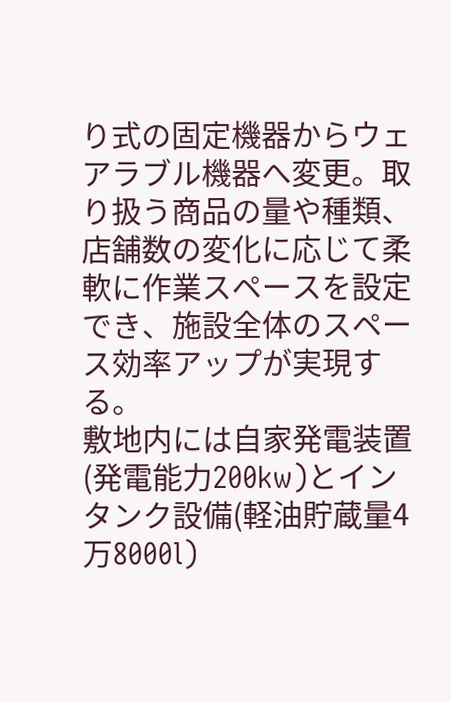り式の固定機器からウェアラブル機器へ変更。取り扱う商品の量や種類、店舗数の変化に応じて柔軟に作業スペースを設定でき、施設全体のスペース効率アップが実現する。
敷地内には自家発電装置(発電能力200kw)とインタンク設備(軽油貯蔵量4万8000l)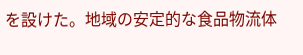を設けた。地域の安定的な食品物流体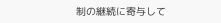制の継続に寄与して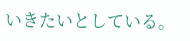いきたいとしている。